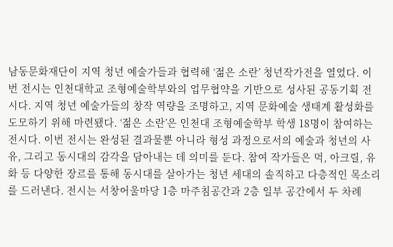남동문화재단이 지역 청년 예술가들과 협력해 ‘젊은 소란’ 청년작가전을 열었다. 이번 전시는 인천대학교 조형예술학부와의 업무협약을 기반으로 성사된 공동기획 전시다. 지역 청년 예술가들의 창작 역량을 조명하고, 지역 문화예술 생태계 활성화를 도모하기 위해 마련됐다. ‘젊은 소란’은 인천대 조형예술학부 학생 18명이 참여하는 전시다. 이번 전시는 완성된 결과물뿐 아니라 형성 과정으로서의 예술과 청년의 사유, 그리고 동시대의 감각을 담아내는 데 의미를 둔다. 참여 작가들은 먹, 아크릴, 유화 등 다양한 장르를 통해 동시대를 살아가는 청년 세대의 솔직하고 다층적인 목소리를 드러낸다. 전시는 서창어울마당 1층 마주침공간과 2층 일부 공간에서 두 차례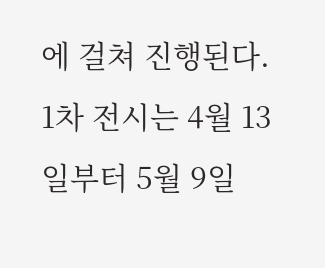에 걸쳐 진행된다. 1차 전시는 4월 13일부터 5월 9일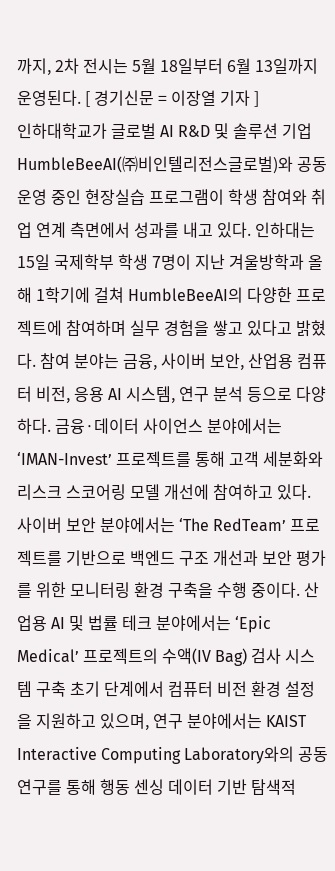까지, 2차 전시는 5월 18일부터 6월 13일까지 운영된다. [ 경기신문 = 이장열 기자 ]
인하대학교가 글로벌 AI R&D 및 솔루션 기업 HumbleBeeAI(㈜비인텔리전스글로벌)와 공동 운영 중인 현장실습 프로그램이 학생 참여와 취업 연계 측면에서 성과를 내고 있다. 인하대는 15일 국제학부 학생 7명이 지난 겨울방학과 올해 1학기에 걸쳐 HumbleBeeAI의 다양한 프로젝트에 참여하며 실무 경험을 쌓고 있다고 밝혔다. 참여 분야는 금융, 사이버 보안, 산업용 컴퓨터 비전, 응용 AI 시스템, 연구 분석 등으로 다양하다. 금융·데이터 사이언스 분야에서는 ‘IMAN-Invest’ 프로젝트를 통해 고객 세분화와 리스크 스코어링 모델 개선에 참여하고 있다. 사이버 보안 분야에서는 ‘The RedTeam’ 프로젝트를 기반으로 백엔드 구조 개선과 보안 평가를 위한 모니터링 환경 구축을 수행 중이다. 산업용 AI 및 법률 테크 분야에서는 ‘Epic Medical’ 프로젝트의 수액(IV Bag) 검사 시스템 구축 초기 단계에서 컴퓨터 비전 환경 설정을 지원하고 있으며, 연구 분야에서는 KAIST Interactive Computing Laboratory와의 공동 연구를 통해 행동 센싱 데이터 기반 탐색적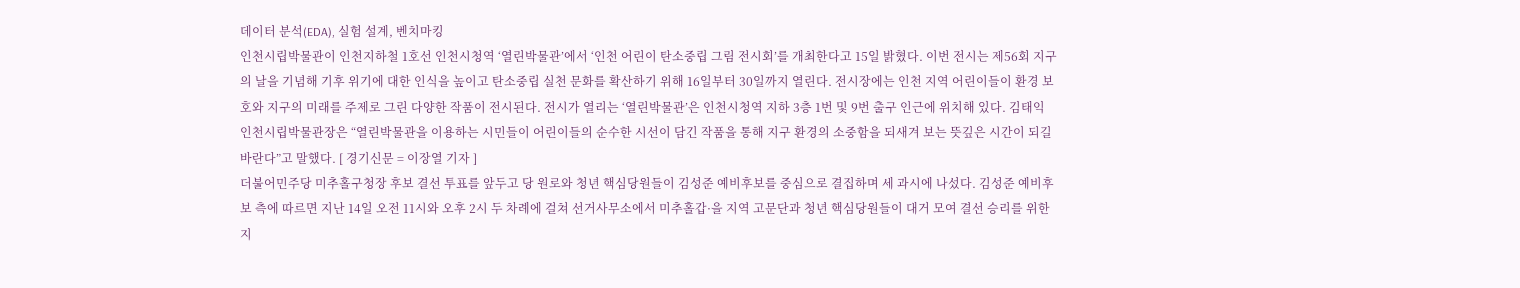데이터 분석(EDA), 실험 설계, 벤치마킹
인천시립박물관이 인천지하철 1호선 인천시청역 ‘열린박물관’에서 ‘인천 어린이 탄소중립 그림 전시회’를 개최한다고 15일 밝혔다. 이번 전시는 제56회 지구의 날을 기념해 기후 위기에 대한 인식을 높이고 탄소중립 실천 문화를 확산하기 위해 16일부터 30일까지 열린다. 전시장에는 인천 지역 어린이들이 환경 보호와 지구의 미래를 주제로 그린 다양한 작품이 전시된다. 전시가 열리는 ‘열린박물관’은 인천시청역 지하 3층 1번 및 9번 출구 인근에 위치해 있다. 김태익 인천시립박물관장은 “열린박물관을 이용하는 시민들이 어린이들의 순수한 시선이 담긴 작품을 통해 지구 환경의 소중함을 되새겨 보는 뜻깊은 시간이 되길 바란다”고 말했다. [ 경기신문 = 이장열 기자 ]
더불어민주당 미추홀구청장 후보 결선 투표를 앞두고 당 원로와 청년 핵심당원들이 김성준 예비후보를 중심으로 결집하며 세 과시에 나섰다. 김성준 예비후보 측에 따르면 지난 14일 오전 11시와 오후 2시 두 차례에 걸쳐 선거사무소에서 미추홀갑·을 지역 고문단과 청년 핵심당원들이 대거 모여 결선 승리를 위한 지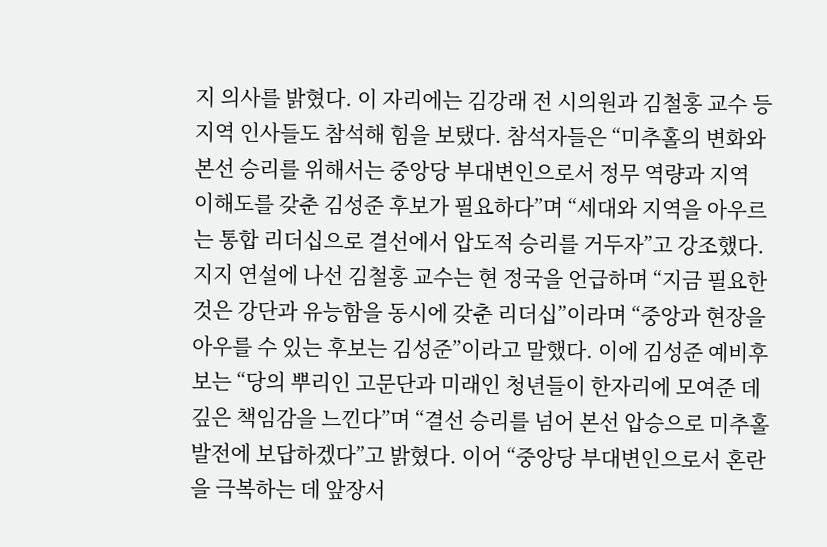지 의사를 밝혔다. 이 자리에는 김강래 전 시의원과 김철홍 교수 등 지역 인사들도 참석해 힘을 보탰다. 참석자들은 “미추홀의 변화와 본선 승리를 위해서는 중앙당 부대변인으로서 정무 역량과 지역 이해도를 갖춘 김성준 후보가 필요하다”며 “세대와 지역을 아우르는 통합 리더십으로 결선에서 압도적 승리를 거두자”고 강조했다. 지지 연설에 나선 김철홍 교수는 현 정국을 언급하며 “지금 필요한 것은 강단과 유능함을 동시에 갖춘 리더십”이라며 “중앙과 현장을 아우를 수 있는 후보는 김성준”이라고 말했다. 이에 김성준 예비후보는 “당의 뿌리인 고문단과 미래인 청년들이 한자리에 모여준 데 깊은 책임감을 느낀다”며 “결선 승리를 넘어 본선 압승으로 미추홀 발전에 보답하겠다”고 밝혔다. 이어 “중앙당 부대변인으로서 혼란을 극복하는 데 앞장서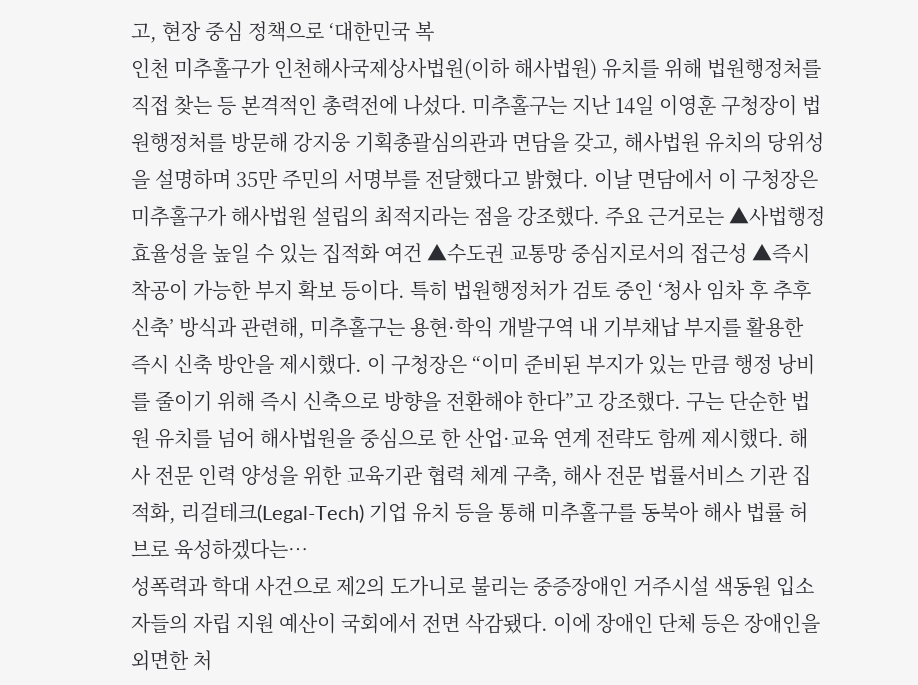고, 현장 중심 정책으로 ‘대한민국 복
인천 미추홀구가 인천해사국제상사법원(이하 해사법원) 유치를 위해 법원행정처를 직접 찾는 등 본격적인 총력전에 나섰다. 미추홀구는 지난 14일 이영훈 구청장이 법원행정처를 방문해 강지웅 기획총괄심의관과 면담을 갖고, 해사법원 유치의 당위성을 설명하며 35만 주민의 서명부를 전달했다고 밝혔다. 이날 면담에서 이 구청장은 미추홀구가 해사법원 설립의 최적지라는 점을 강조했다. 주요 근거로는 ▲사법행정 효율성을 높일 수 있는 집적화 여건 ▲수도권 교통망 중심지로서의 접근성 ▲즉시 착공이 가능한 부지 확보 등이다. 특히 법원행정처가 검토 중인 ‘청사 임차 후 추후 신축’ 방식과 관련해, 미추홀구는 용현·학익 개발구역 내 기부채납 부지를 활용한 즉시 신축 방안을 제시했다. 이 구청장은 “이미 준비된 부지가 있는 만큼 행정 낭비를 줄이기 위해 즉시 신축으로 방향을 전환해야 한다”고 강조했다. 구는 단순한 법원 유치를 넘어 해사법원을 중심으로 한 산업·교육 연계 전략도 함께 제시했다. 해사 전문 인력 양성을 위한 교육기관 협력 체계 구축, 해사 전문 법률서비스 기관 집적화, 리걸테크(Legal-Tech) 기업 유치 등을 통해 미추홀구를 동북아 해사 법률 허브로 육성하겠다는…
성폭력과 학대 사건으로 제2의 도가니로 불리는 중증장애인 거주시설 색동원 입소자들의 자립 지원 예산이 국회에서 전면 삭감됐다. 이에 장애인 단체 등은 장애인을 외면한 처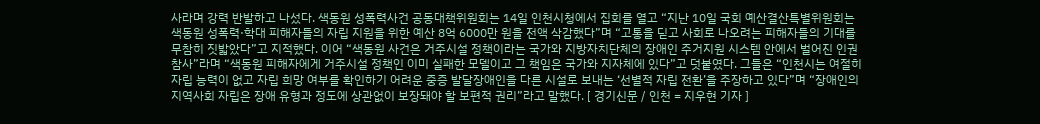사라며 강력 반발하고 나섰다. 색동원 성폭력사건 공동대책위원회는 14일 인천시청에서 집회를 열고 “지난 10일 국회 예산결산특별위원회는 색동원 성폭력·학대 피해자들의 자립 지원을 위한 예산 8억 6000만 원을 전액 삭감했다”며 “고통을 딛고 사회로 나오려는 피해자들의 기대를 무참히 짓밟았다”고 지적했다. 이어 “색동원 사건은 거주시설 정책이라는 국가와 지방자치단체의 장애인 주거지원 시스템 안에서 벌어진 인권 참사”라며 “색동원 피해자에게 거주시설 정책인 이미 실패한 모델이고 그 책임은 국가와 지자체에 있다”고 덧붙였다. 그들은 “인천시는 여절히 자립 능력이 없고 자립 희망 여부를 확인하기 어려운 중증 발달장애인을 다른 시설로 보내는 ‘선별적 자립 전환’을 주장하고 있다”며 “장애인의 지역사회 자립은 장애 유형과 정도에 상관없이 보장돼야 할 보편적 권리”라고 말했다. [ 경기신문 / 인천 = 지우현 기자 ]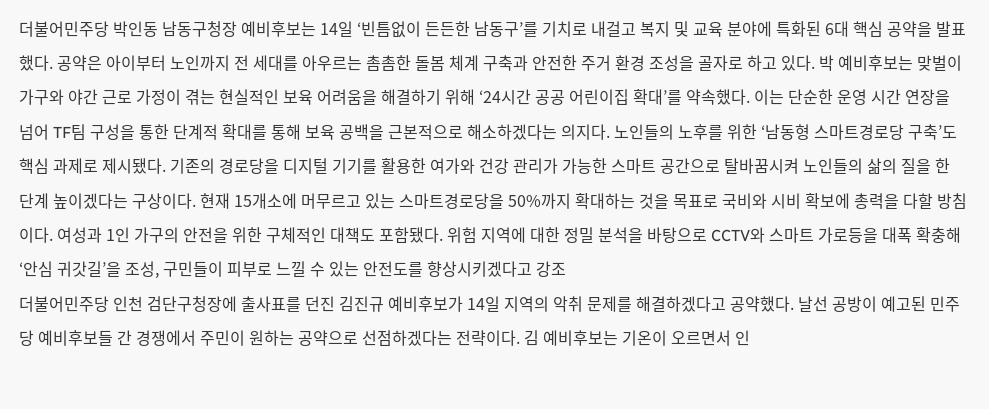더불어민주당 박인동 남동구청장 예비후보는 14일 ‘빈틈없이 든든한 남동구’를 기치로 내걸고 복지 및 교육 분야에 특화된 6대 핵심 공약을 발표했다. 공약은 아이부터 노인까지 전 세대를 아우르는 촘촘한 돌봄 체계 구축과 안전한 주거 환경 조성을 골자로 하고 있다. 박 예비후보는 맞벌이 가구와 야간 근로 가정이 겪는 현실적인 보육 어려움을 해결하기 위해 ‘24시간 공공 어린이집 확대’를 약속했다. 이는 단순한 운영 시간 연장을 넘어 TF팀 구성을 통한 단계적 확대를 통해 보육 공백을 근본적으로 해소하겠다는 의지다. 노인들의 노후를 위한 ‘남동형 스마트경로당 구축’도 핵심 과제로 제시됐다. 기존의 경로당을 디지털 기기를 활용한 여가와 건강 관리가 가능한 스마트 공간으로 탈바꿈시켜 노인들의 삶의 질을 한 단계 높이겠다는 구상이다. 현재 15개소에 머무르고 있는 스마트경로당을 50%까지 확대하는 것을 목표로 국비와 시비 확보에 총력을 다할 방침이다. 여성과 1인 가구의 안전을 위한 구체적인 대책도 포함됐다. 위험 지역에 대한 정밀 분석을 바탕으로 CCTV와 스마트 가로등을 대폭 확충해 ‘안심 귀갓길’을 조성, 구민들이 피부로 느낄 수 있는 안전도를 향상시키겠다고 강조
더불어민주당 인천 검단구청장에 출사표를 던진 김진규 예비후보가 14일 지역의 악취 문제를 해결하겠다고 공약했다. 날선 공방이 예고된 민주당 예비후보들 간 경쟁에서 주민이 원하는 공약으로 선점하겠다는 전략이다. 김 예비후보는 기온이 오르면서 인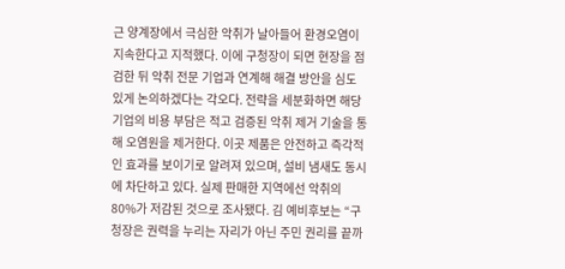근 양계장에서 극심한 악취가 날아들어 환경오염이 지속한다고 지적했다. 이에 구청장이 되면 현장을 점검한 뒤 악취 전문 기업과 연계해 해결 방안을 심도 있게 논의하겠다는 각오다. 전략을 세분화하면 해당 기업의 비용 부담은 적고 검증된 악취 제거 기술을 통해 오염원을 제거한다. 이곳 제품은 안전하고 즉각적인 효과를 보이기로 알려져 있으며, 설비 냄새도 동시에 차단하고 있다. 실제 판매한 지역에선 악취의 80%가 저감된 것으로 조사됐다. 김 예비후보는 “구청장은 권력을 누리는 자리가 아닌 주민 권리를 끝까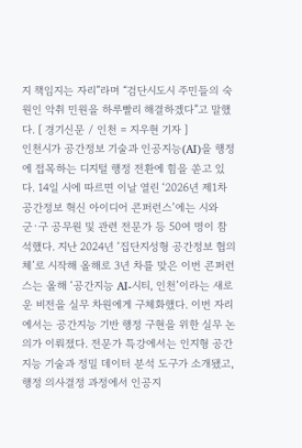지 책임지는 자리”라며 “검단시도시 주민들의 숙원인 악취 민원을 하루빨리 해결하겠다”고 말했다. [ 경기신문 / 인천 = 지우현 기자 ]
인천시가 공간정보 기술과 인공지능(AI)을 행정에 접목하는 디지털 행정 전환에 힘을 쏟고 있다. 14일 시에 따르면 이날 열린 ‘2026년 제1차 공간정보 혁신 아이디어 콘퍼런스’에는 시와 군·구 공무원 및 관련 전문가 등 50여 명이 참석했다. 지난 2024년 ‘집단지성형 공간정보 협의체’로 시작해 올해로 3년 차를 맞은 이번 콘퍼런스는 올해 ‘공간지능 AI-시티, 인천’이라는 새로운 비전을 실무 차원에게 구체화했다. 이번 자리에서는 공간지능 기반 행정 구현을 위한 실무 논의가 이뤄졌다. 전문가 특강에서는 인지형 공간지능 기술과 정밀 데이터 분석 도구가 소개됐고, 행정 의사결정 과정에서 인공지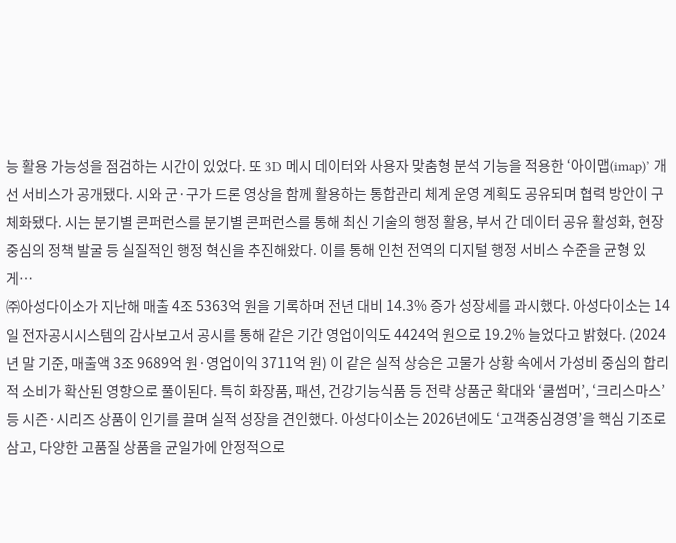능 활용 가능성을 점검하는 시간이 있었다. 또 3D 메시 데이터와 사용자 맞춤형 분석 기능을 적용한 ‘아이맵(imap)’ 개선 서비스가 공개됐다. 시와 군·구가 드론 영상을 함께 활용하는 통합관리 체계 운영 계획도 공유되며 협력 방안이 구체화됐다. 시는 분기별 콘퍼런스를 분기별 콘퍼런스를 통해 최신 기술의 행정 활용, 부서 간 데이터 공유 활성화, 현장 중심의 정책 발굴 등 실질적인 행정 혁신을 추진해왔다. 이를 통해 인천 전역의 디지털 행정 서비스 수준을 균형 있게…
㈜아성다이소가 지난해 매출 4조 5363억 원을 기록하며 전년 대비 14.3% 증가 성장세를 과시했다. 아성다이소는 14일 전자공시시스템의 감사보고서 공시를 통해 같은 기간 영업이익도 4424억 원으로 19.2% 늘었다고 밝혔다. (2024년 말 기준, 매출액 3조 9689억 원·영업이익 3711억 원) 이 같은 실적 상승은 고물가 상황 속에서 가성비 중심의 합리적 소비가 확산된 영향으로 풀이된다. 특히 화장품, 패션, 건강기능식품 등 전략 상품군 확대와 ‘쿨썸머’, ‘크리스마스’ 등 시즌·시리즈 상품이 인기를 끌며 실적 성장을 견인했다. 아성다이소는 2026년에도 ‘고객중심경영’을 핵심 기조로 삼고, 다양한 고품질 상품을 균일가에 안정적으로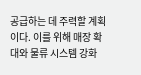공급하는 데 주력할 계획이다. 이를 위해 매장 확대와 물류 시스템 강화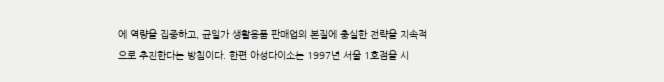에 역량을 집중하고, 균일가 생활용품 판매업의 본질에 충실한 전략을 지속적으로 추진한다는 방침이다. 한편 아성다이소는 1997년 서울 1호점을 시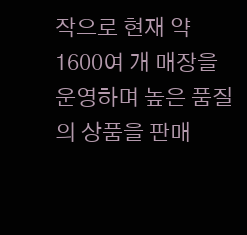작으로 현재 약 1600여 개 매장을 운영하며 높은 품질의 상품을 판매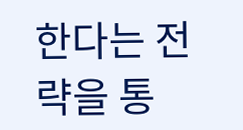한다는 전략을 통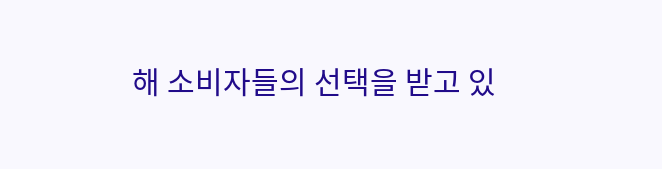해 소비자들의 선택을 받고 있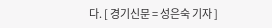다. [ 경기신문 = 성은숙 기자 ]